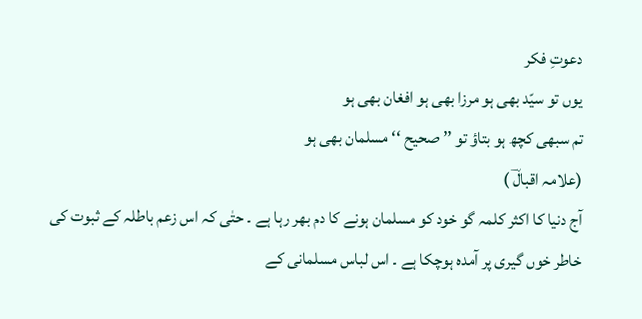دعوتِ فکر
یوں تو سیّد بھی ہو مرزا بھی ہو افغان بھی ہو
تم سبھی کچھ ہو بتاؤ تو ’’ صحیح ‘‘ مسلمان بھی ہو
(علامہ اقبالؔ )
آج دنیا کا اکثر کلمہ گو خود کو مسلمان ہونے کا دم بھر رہا ہے ۔ حتٰی کہ اس زعم باطلہ کے ثبوت کی خاطر خوں گیری پر آمدہ ہوچکا ہے ۔ اس لباس مسلمانی کے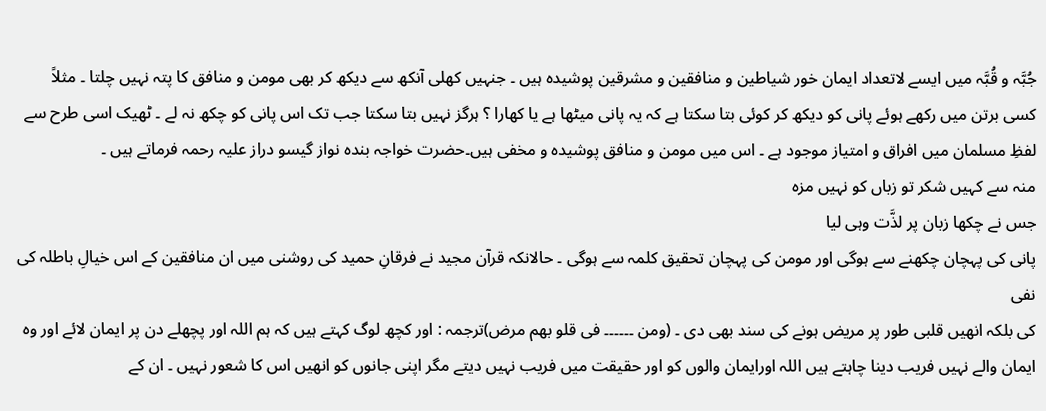جُبَّہ و قُبَّہ میں ایسے لاتعداد ایمان خور شیاطین و منافقین و مشرقین پوشیدہ ہیں ۔ جنہیں کھلی آنکھ سے دیکھ کر بھی مومن و منافق کا پتہ نہیں چلتا ۔ مثلاً کسی برتن میں رکھے ہوئے پانی کو دیکھ کر کوئی بتا سکتا ہے کہ یہ پانی میٹھا ہے یا کھارا ؟ ہرگز نہیں بتا سکتا جب تک اس پانی کو چکھ نہ لے ۔ ٹھیک اسی طرح سے لفظِ مسلمان میں افراق و امتیاز موجود ہے ۔ اس میں مومن و منافق پوشیدہ و مخفی ہیں۔حضرت خواجہ بندہ نواز گیسو دراز علیہ رحمہ فرماتے ہیں ۔
منہ سے کہیں شکر تو زباں کو نہیں مزہ
جس نے چکھا زبان پر لذَّت وہی لیا
پانی کی پہچان چکھنے سے ہوگی اور مومن کی پہچان تحقیق کلمہ سے ہوگی ۔ حالانکہ قرآن مجید نے فرقانِ حمید کی روشنی میں ان منافقین کے اس خیالِ باطلہ کی نفی
کی بلکہ انھیں قلبی طور پر مریض ہونے کی سند بھی دی ۔ (ومن ۔۔۔۔۔۔ فی قلو بھم مرض)ترجمہ : اور کچھ لوگ کہتے ہیں کہ ہم اللہ اور پچھلے دن پر ایمان لائے اور وہ ایمان والے نہیں فریب دینا چاہتے ہیں اللہ اورایمان والوں کو اور حقیقت میں فریب نہیں دیتے مگر اپنی جانوں کو انھیں اس کا شعور نہیں ۔ ان کے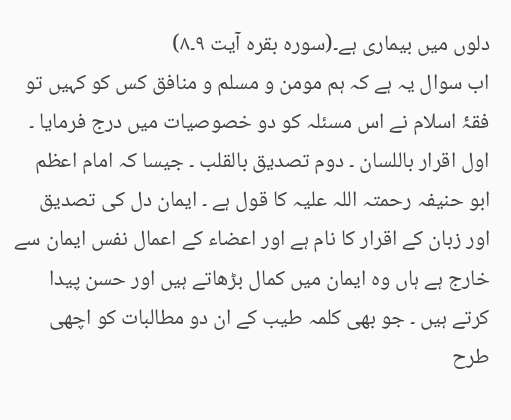دلوں میں بیماری ہے۔(سورہ بقرہ آیت ۹۔۸)
اب سوال یہ ہے کہ ہم مومن و مسلم و منافق کس کو کہیں تو فقۂ اسلام نے اس مسئلہ کو دو خصوصیات میں درج فرمایا ۔
اول اقرار باللسان ۔ دوم تصدیق بالقلب ۔ جیسا کہ امام اعظم ابو حنیفہ رحمتہ اللہ علیہ کا قول ہے ۔ ایمان دل کی تصدیق اور زبان کے اقرار کا نام ہے اور اعضاء کے اعمال نفس ایمان سے خارج ہے ہاں وہ ایمان میں کمال بڑھاتے ہیں اور حسن پیدا کرتے ہیں ۔ جو بھی کلمہ طیب کے ان دو مطالبات کو اچھی طرح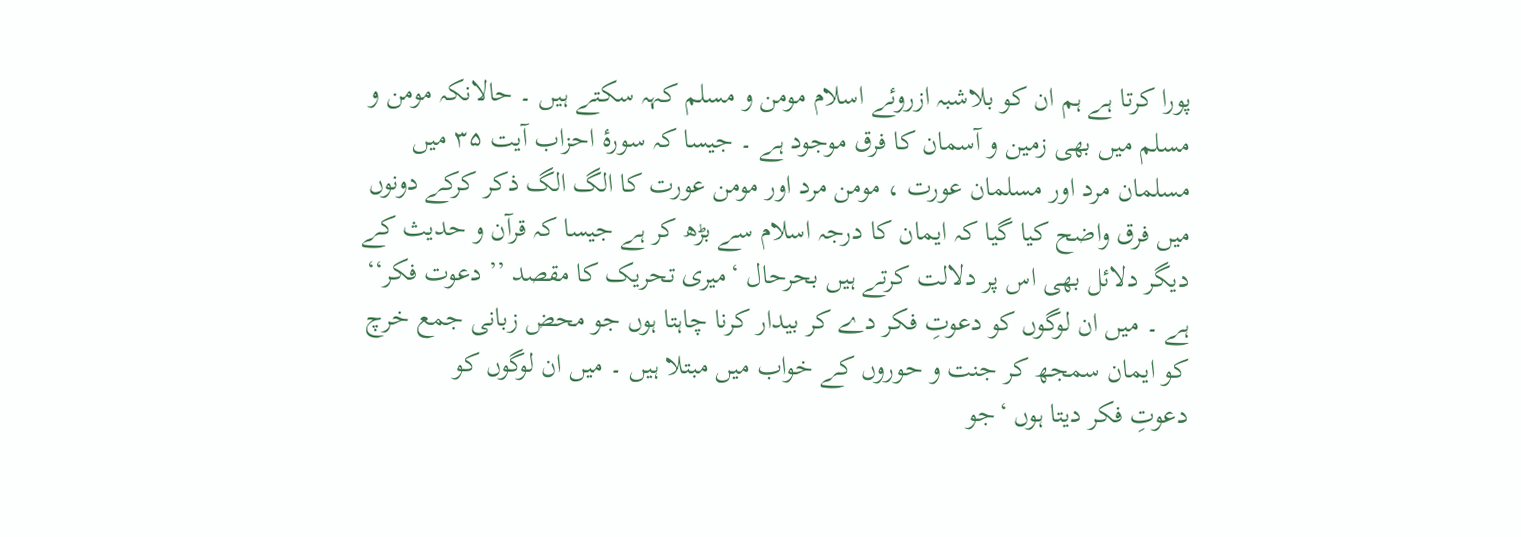پورا کرتا ہے ہم ان کو بلاشبہ ازروئے اسلام مومن و مسلم کہہ سکتے ہیں ۔ حالانکہ مومن و مسلم میں بھی زمین و آسمان کا فرق موجود ہے ۔ جیسا کہ سورۂ احزاب آیت ۳۵ میں مسلمان مرد اور مسلمان عورت ، مومن مرد اور مومن عورت کا الگ الگ ذکر کرکے دونوں میں فرق واضح کیا گیا کہ ایمان کا درجہ اسلام سے بڑھ کر ہے جیسا کہ قرآن و حدیث کے دیگر دلائل بھی اس پر دلالت کرتے ہیں بحرحال ‘میری تحریک کا مقصد ’’ دعوت فکر‘‘ ہے ۔ میں ان لوگوں کو دعوتِ فکر دے کر بیدار کرنا چاہتا ہوں جو محض زبانی جمع خرچ کو ایمان سمجھ کر جنت و حوروں کے خواب میں مبتلا ہیں ۔ میں ان لوگوں کو
دعوتِ فکر دیتا ہوں ‘جو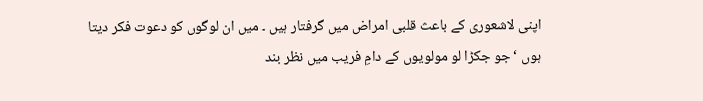اپنی لاشعوری کے باعث قلبی امراض میں گرفتار ہیں ۔ میں ان لوگوں کو دعوت فکر دیتا ہوں ‘جو جکڑا لو مولویوں کے دامِ فریب میں نظر بند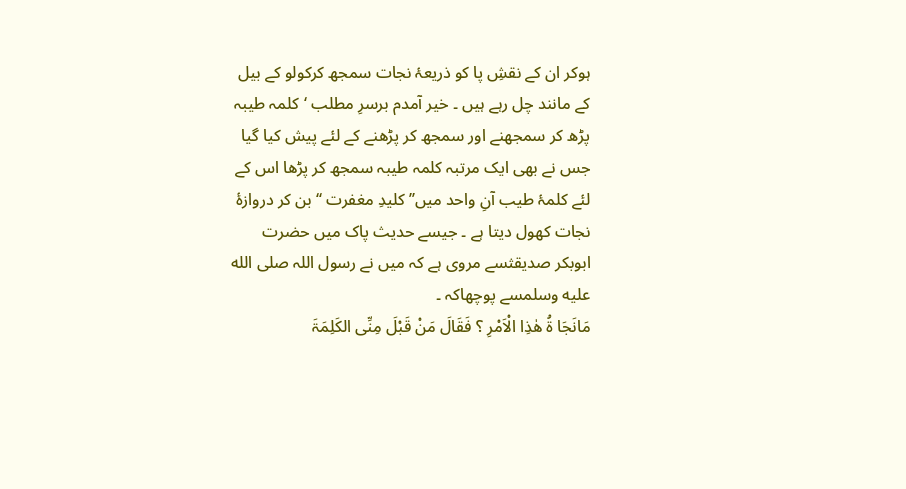ہوکر ان کے نقشِ پا کو ذریعۂ نجات سمجھ کرکولو کے بیل کے مانند چل رہے ہیں ۔ خیر آمدم برسرِ مطلب ‘کلمہ طیبہ پڑھ کر سمجھنے اور سمجھ کر پڑھنے کے لئے پیش کیا گیا جس نے بھی ایک مرتبہ کلمہ طیبہ سمجھ کر پڑھا اس کے لئے کلمۂ طیب آنِ واحد میں’’ کلیدِ مغفرت ‘‘بن کر دروازۂ نجات کھول دیتا ہے ۔ جیسے حدیث پاک میں حضرت ابوبکر صدیقثسے مروی ہے کہ میں نے رسول اللہ صلى الله عليه وسلمسے پوچھاکہ ۔
مَانَجَا ۃُ ھٰذِا الْاَمْرِ ؟ فَقَالَ مَنْ قَبْلَ مِنِّی الکَلِمَۃَ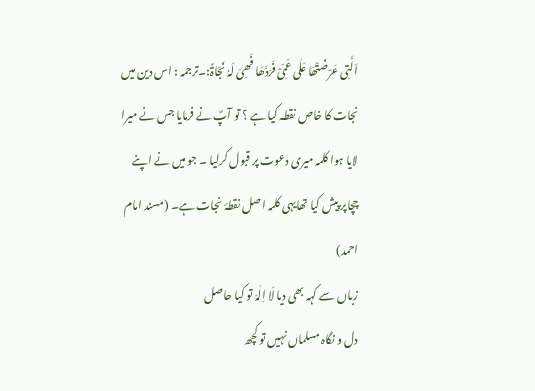اَلَّتِی عَرْضَتْھَا عَلٰی عَمِّیْ فَرَدَّھَا فَھِیَ لَہُ نَجَاۃٌ:۔ترجمہ : اس دین میں نجات کا خاص نقطہ کیا ہے ؟ تو آپؐ نے فرمایا جس نے میرا لایا ہوا کلمہ میری دعوت پر قبول کرلیا ۔ جو میں نے اپنے چچاپر پیش کیا تھایہی کلمہ اصل نقطۂ نجات ہے۔ (مسند امام احمد)
زباں سے کہہ بھی دیا لَا اِلٰہَ تو کیا حاصل
دل و نگاہ مسلماں نہیں تو کچھ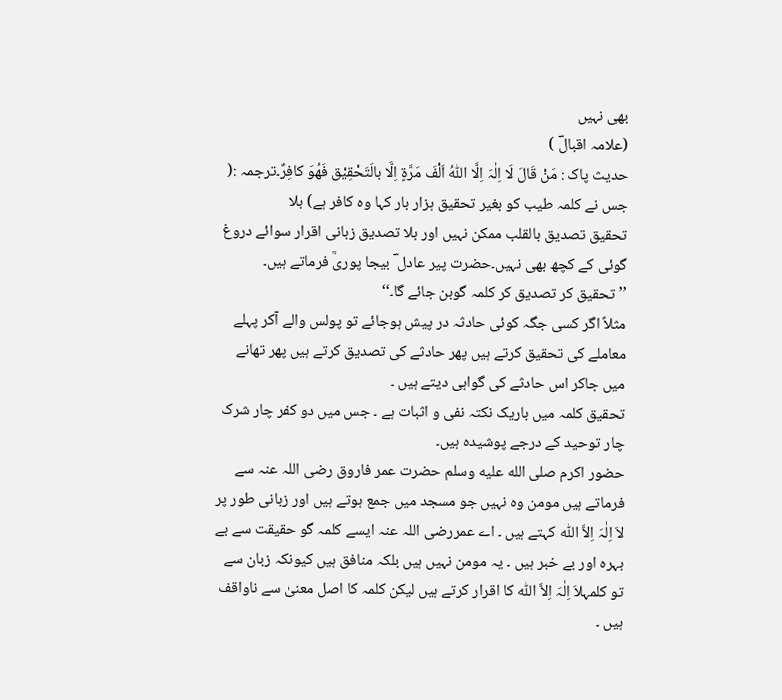بھی نہیں
(علامہ اقبالؔ )
حدیث پاک : مَنْ قَالَ لَا اِلٰہَ اِلَّا اللّٰہُ اَلْفَ مَرَّۃٍ اِلَّا بالَتَحْقِیْق فَھُوَ کافِرٌ۔ترجمہ :( جس نے کلمہ طیب کو بغیر تحقیق ہزار بار کہا وہ کافر ہے) بلا
تحقیق تصدیق بالقلب ممکن نہیں اور بلا تصدیق زبانی اقرار سوائے دروغ گوئی کے کچھ بھی نہیں۔حضرت پیر عادل ؔ بیجا پوریؒ فرماتے ہیں۔
’’ تحقیق کر تصدیق کر کلمہ گوبن جائے گا۔‘‘
مثلاً اگر کسی جگہ کوئی حادثہ در پیش ہوجائے تو پولس والے آکر پہلے معاملے کی تحقیق کرتے ہیں پھر حادثے کی تصدیق کرتے ہیں پھر تھانے میں جاکر اس حادثے کی گواہی دیتے ہیں ۔
تحقیق کلمہ میں باریک نکتہ نفی و اثبات ہے ۔ جس میں دو کفر چار شرک چار توحید کے درجے پوشیدہ ہیں۔
حضور اکرم صلى الله عليه وسلم حضرت عمر فاروق رضی اللہ عنہ سے فرماتے ہیں مومن وہ نہیں جو مسجد میں جمع ہوتے ہیں اور زبانی طور پر لاَ اِلٰہَ اِلاَّ اللّٰہ کہتے ہیں ۔ اے عمررضی اللہ عنہ ایسے کلمہ گو حقیقت سے بے بہرہ اور بے خبر ہیں ۔ یہ مومن نہیں ہیں بلکہ منافق ہیں کیونکہ زبان سے تو کلمہلاَ اِلٰہَ اِلاَّ اللّٰہ کا اقرار کرتے ہیں لیکن کلمہ کا اصل معنیٰ سے ناواقف ہیں ۔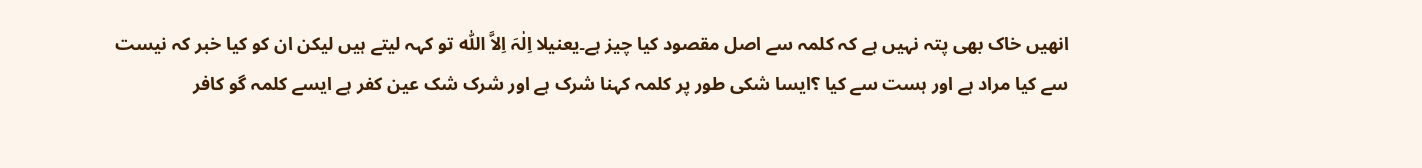انھیں خاک بھی پتہ نہیں ہے کہ کلمہ سے اصل مقصود کیا چیز ہے۔یعنیلا اِلٰہَ اِلاَّ اللّٰہ تو کہہ لیتے ہیں لیکن ان کو کیا خبر کہ نیست سے کیا مراد ہے اور ہست سے کیا ؟ایسا شکی طور پر کلمہ کہنا شرک ہے اور شرک شک عین کفر ہے ایسے کلمہ گو کافر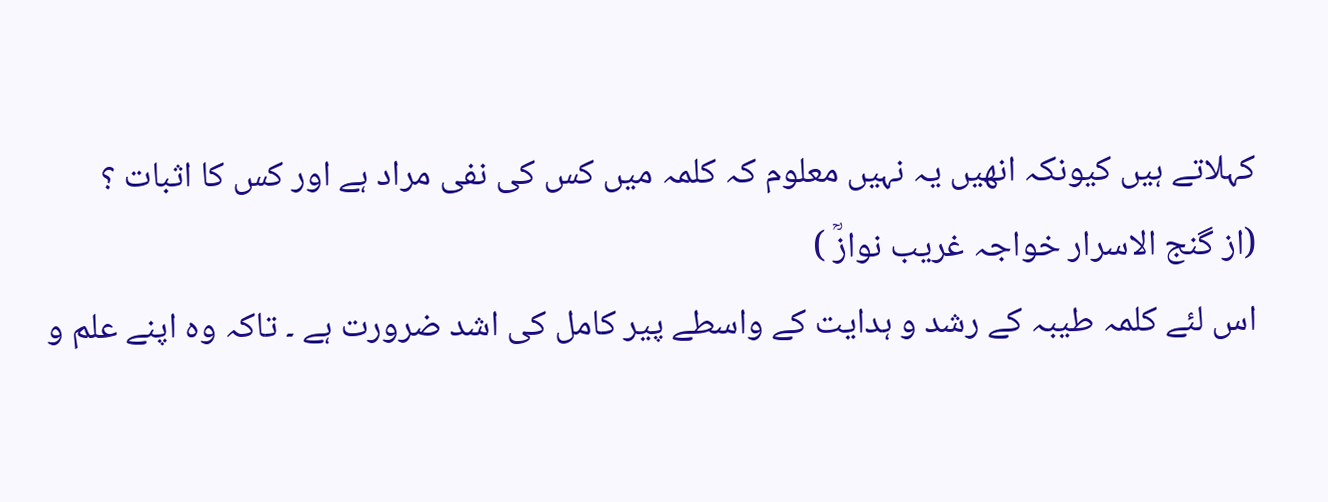کہلاتے ہیں کیونکہ انھیں یہ نہیں معلوم کہ کلمہ میں کس کی نفی مراد ہے اور کس کا اثبات ؟
(از گنج الاسرار خواجہ غریب نوازؒ )
اس لئے کلمہ طیبہ کے رشد و ہدایت کے واسطے پیر کامل کی اشد ضرورت ہے ۔ تاکہ وہ اپنے علم و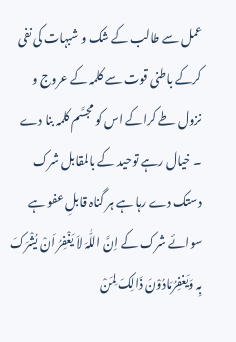عمل سے طالب کے شک و شبہات کی نفی کرکے باطنی قوت سے کلمہ کے عروج و نزول طے کراکے اس کو مجسَّم کلمہ بنا دے ۔ خیال رہے توحید کے بالمقابل شرک دستک دے رہا ہے ہر گناہ قابلِ عفو ہے سوائے شرک کے اِنَّ اللّٰہَ لاَ یَغْفِرُ اَنْ یُشْرَکَ بِہ وَیَغفِرُمَادُوْنَ ذَالِکَ لِمَنْ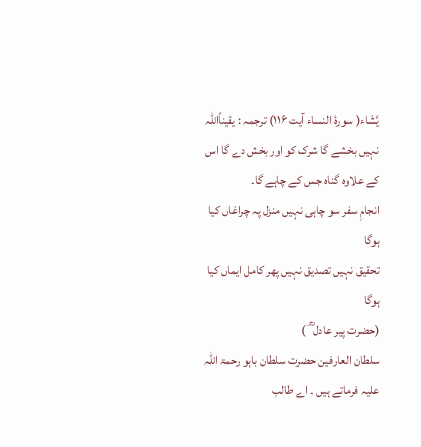یَّشَاء( سورۂ النساء آیت ۱۱۶) ترجمہ : یقیناًاللہ نہیں بخشے گا شرک کو اور بخش دے گا اس کے علاوہ گناہ جس کے چاہے گا۔
انجامِ سفر سو چاہی نہیں منزل پہ چراغاں کیا ہوگا
تحقیق نہیں تصدیق نہیں پھر کامل ایماں کیا ہوگا
(حضرت پیر عادل ؒ ؔ )
سلطان العارفین حضرت سلطان باہو رحمۃ اللہ علیہ فرماتے ہیں ۔ اے طالب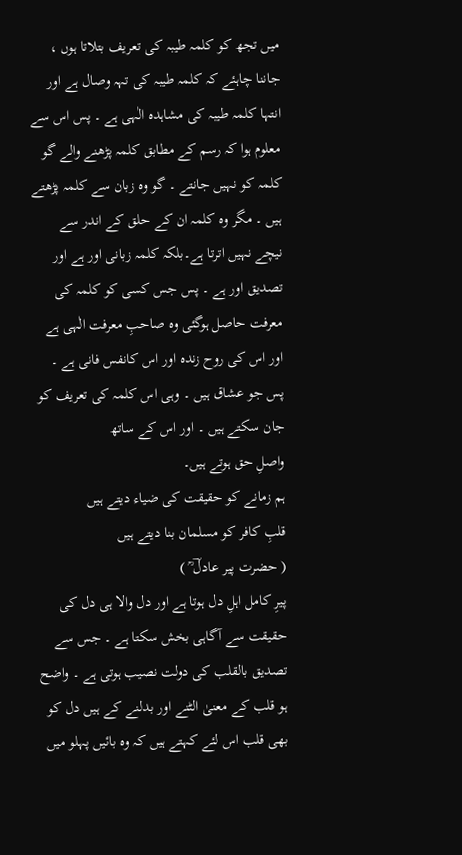میں تجھ کو کلمہ طیبہ کی تعریف بتلاتا ہوں ، جاننا چاہئے کہ کلمہ طیبہ کی تہہ وصال ہے اور انتہا کلمہ طیبہ کی مشاہدہ الٰہی ہے ۔ پس اس سے معلوم ہوا کہ رسم کے مطابق کلمہ پڑھنے والے گو کلمہ کو نہیں جانتے ۔ گو وہ زبان سے کلمہ پڑھتے ہیں ۔ مگر وہ کلمہ ان کے حلق کے اندر سے نیچے نہیں اترتا ہے۔بلکہ کلمہ زبانی اور ہے اور تصدیق اور ہے ۔ پس جس کسی کو کلمہ کی معرفت حاصل ہوگئی وہ صاحبِ معرفت الٰہی ہے اور اس کی روح زندہ اور اس کانفس فانی ہے ۔ پس جو عشاق ہیں ۔ وہی اس کلمہ کی تعریف کو جان سکتے ہیں ۔ اور اس کے ساتھ
واصلِ حق ہوتے ہیں۔
ہم زمانے کو حقیقت کی ضیاء دیتے ہیں
قلبِ کافر کو مسلمان بنا دیتے ہیں
( حضرت پیر عادلؔ ؒ )
پیرِ کامل اہلِ دل ہوتا ہے اور دل والا ہی دل کی حقیقت سے آگاہی بخش سکتا ہے ۔ جس سے تصدیق بالقلب کی دولت نصیب ہوتی ہے ۔ واضح ہو قلب کے معنیٰ الٹنے اور بدلنے کے ہیں دل کو بھی قلب اس لئے کہتے ہیں کہ وہ بائیں پہلو میں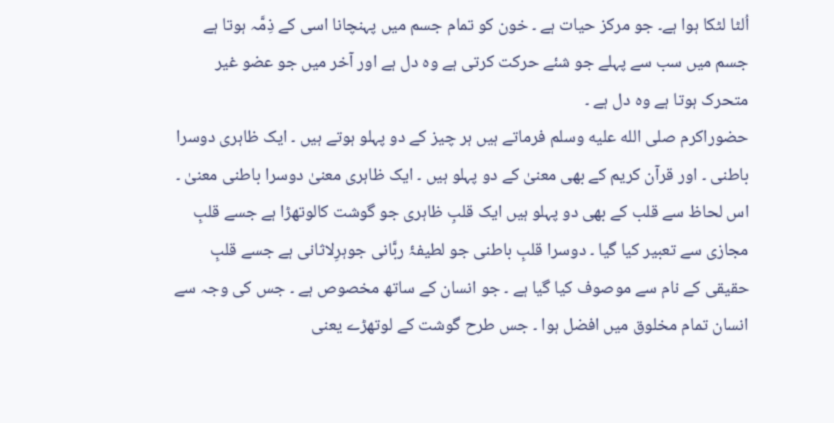اُلٹا لٹکا ہوا ہے۔ جو مرکز حیات ہے ۔ خون کو تمام جسم میں پہنچانا اسی کے ذِمَّہ ہوتا ہے جسم میں سب سے پہلے جو شئے حرکت کرتی ہے وہ دل ہے اور آخر میں جو عضو غیر متحرک ہوتا ہے وہ دل ہے ۔
حضوراکرم صلى الله عليه وسلم فرماتے ہیں ہر چیز کے دو پہلو ہوتے ہیں ۔ ایک ظاہری دوسرا باطنی ۔ اور قرآن کریم کے بھی معنیٰ کے دو پہلو ہیں ۔ ایک ظاہری معنیٰ دوسرا باطنی معنیٰ ۔ اس لحاظ سے قلب کے بھی دو پہلو ہیں ایک قلبِ ظاہری جو گوشت کالوتھڑا ہے جسے قلبِ مجازی سے تعبیر کیا گیا ۔ دوسرا قلبِ باطنی جو لطیفۂ ربَّانی جوہرِلاثانی ہے جسے قلبِ حقیقی کے نام سے موصوف کیا گیا ہے ۔ جو انسان کے ساتھ مخصوص ہے ۔ جس کی وجہ سے انسان تمام مخلوق میں افضل ہوا ۔ جس طرح گوشت کے لوتھڑے یعنی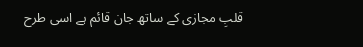قلبِ مجازی کے ساتھ جان قائم ہے اسی طرح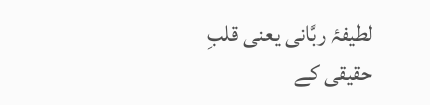لطیفۂ ربَّانی یعنی قلبِ حقیقی کے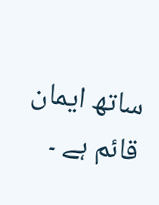ساتھ ایمان قائم ہے ۔